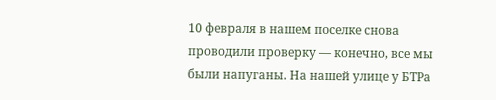10 февраля в нашем поселке снова проводили проверку — конечно, все мы были напуганы. На нашей улице у БТРа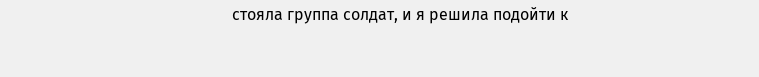стояла группа солдат, и я решила подойти к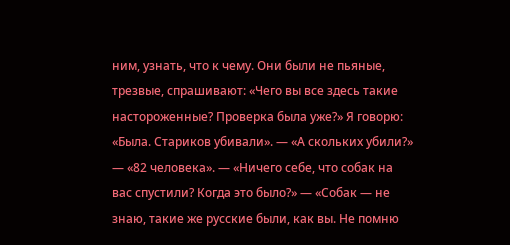ним, узнать, что к чему. Они были не пьяные, трезвые, спрашивают: «Чего вы все здесь такие настороженные? Проверка была уже?» Я говорю: «Была. Стариков убивали». — «А скольких убили?» — «82 человека». — «Ничего себе, что собак на вас спустили? Когда это было?» — «Собак — не знаю, такие же русские были, как вы. Не помню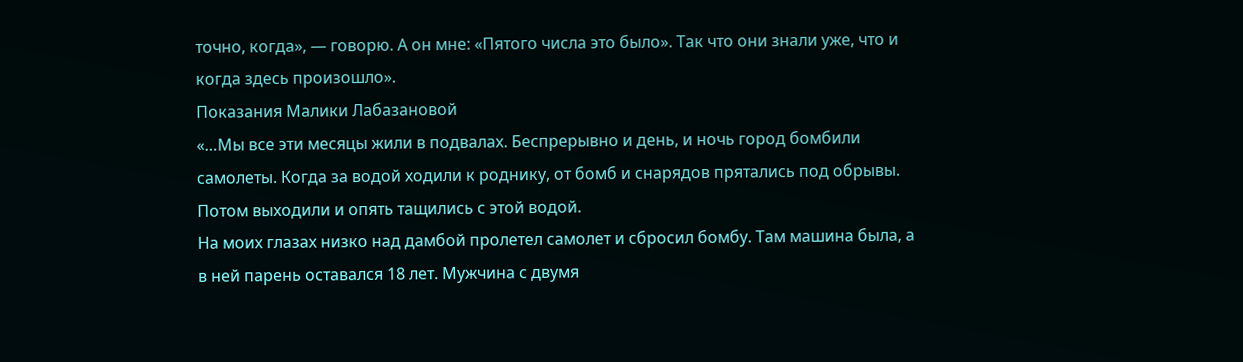точно, когда», — говорю. А он мне: «Пятого числа это было». Так что они знали уже, что и когда здесь произошло».
Показания Малики Лабазановой
«…Мы все эти месяцы жили в подвалах. Беспрерывно и день, и ночь город бомбили самолеты. Когда за водой ходили к роднику, от бомб и снарядов прятались под обрывы. Потом выходили и опять тащились с этой водой.
На моих глазах низко над дамбой пролетел самолет и сбросил бомбу. Там машина была, а в ней парень оставался 18 лет. Мужчина с двумя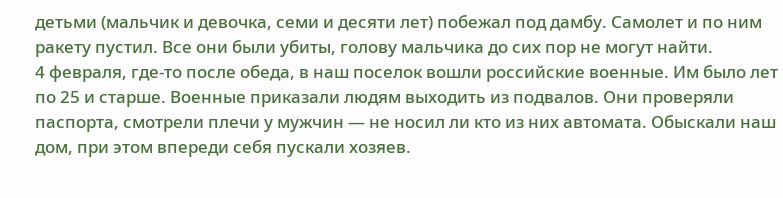детьми (мальчик и девочка, семи и десяти лет) побежал под дамбу. Самолет и по ним ракету пустил. Все они были убиты, голову мальчика до сих пор не могут найти.
4 февраля, где-то после обеда, в наш поселок вошли российские военные. Им было лет по 25 и старше. Военные приказали людям выходить из подвалов. Они проверяли паспорта, смотрели плечи у мужчин — не носил ли кто из них автомата. Обыскали наш дом, при этом впереди себя пускали хозяев.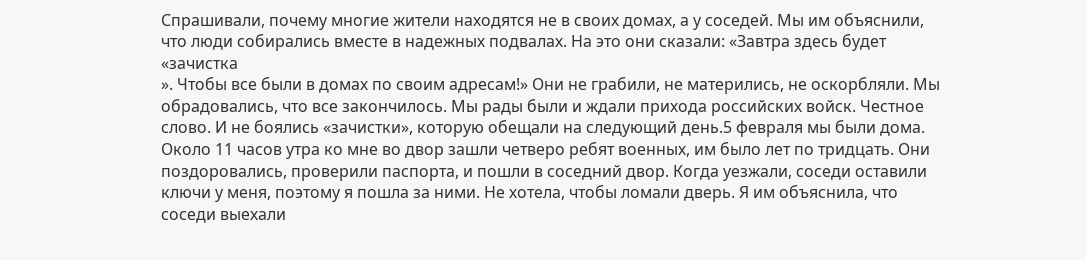Спрашивали, почему многие жители находятся не в своих домах, а у соседей. Мы им объяснили, что люди собирались вместе в надежных подвалах. На это они сказали: «Завтра здесь будет «зачистка
». Чтобы все были в домах по своим адресам!» Они не грабили, не матерились, не оскорбляли. Мы обрадовались, что все закончилось. Мы рады были и ждали прихода российских войск. Честное слово. И не боялись «зачистки», которую обещали на следующий день.5 февраля мы были дома. Около 11 часов утра ко мне во двор зашли четверо ребят военных, им было лет по тридцать. Они поздоровались, проверили паспорта, и пошли в соседний двор. Когда уезжали, соседи оставили ключи у меня, поэтому я пошла за ними. Не хотела, чтобы ломали дверь. Я им объяснила, что соседи выехали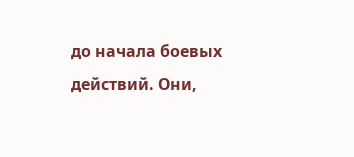до начала боевых действий. Они,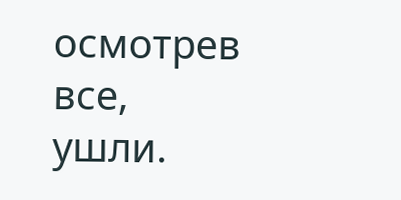осмотрев все, ушли.